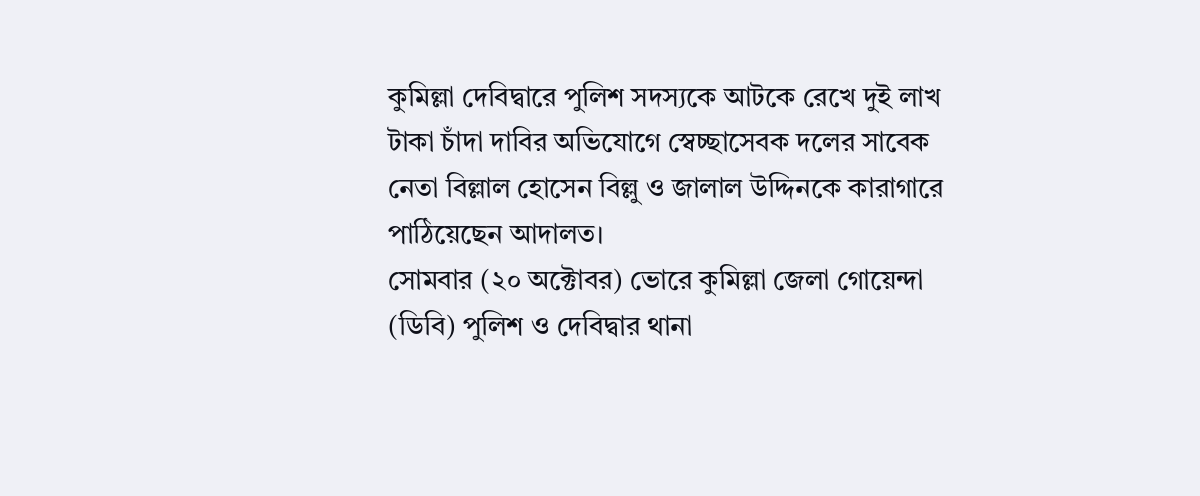কুমিল্লা দেবিদ্বারে পুলিশ সদস্যকে আটকে রেখে দুই লাখ টাকা চাঁদা দাবির অভিযোগে স্বেচ্ছাসেবক দলের সাবেক নেতা বিল্লাল হোসেন বিল্লু ও জালাল উদ্দিনকে কারাগারে পাঠিয়েছেন আদালত।
সোমবার (২০ অক্টোবর) ভোরে কুমিল্লা জেলা গোয়েন্দা (ডিবি) পুলিশ ও দেবিদ্বার থানা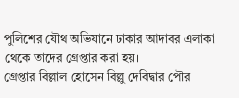পুলিশের যৌথ অভিযানে ঢাকার আদাবর এলাকা থেকে তাদের গ্রেপ্তার করা হয়।
গ্রেপ্তার বিল্লাল হোসেন বিল্লু দেবিদ্বার পৌর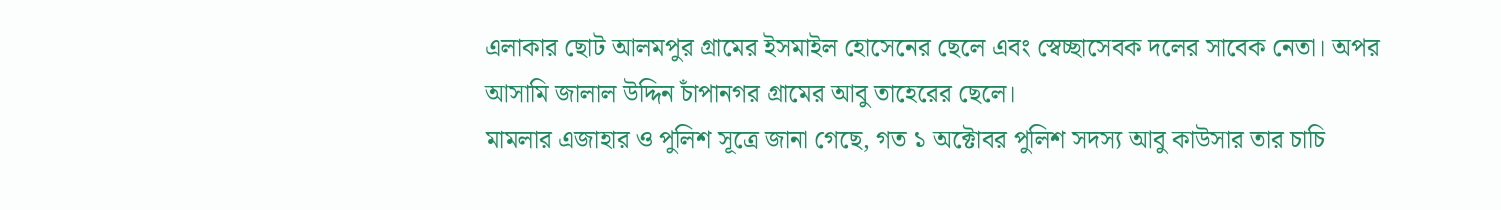এলাকার ছোট আলমপুর গ্রামের ইসমাইল হোসেনের ছেলে এবং স্বেচ্ছাসেবক দলের সাবেক নেতা। অপর আসামি জালাল উদ্দিন চাঁপানগর গ্রামের আবু তাহেরের ছেলে।
মামলার এজাহার ও পুলিশ সূত্রে জানা গেছে, গত ১ অক্টোবর পুলিশ সদস্য আবু কাউসার তার চাচি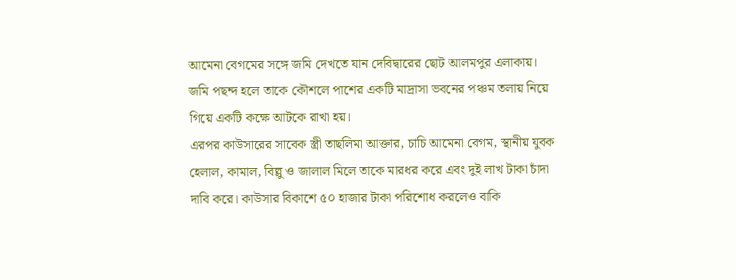আমেনা বেগমের সঙ্গে জমি দেখতে যান দেবিদ্বারের ছোট আলমপুর এলাকায়। জমি পছন্দ হলে তাকে কৌশলে পাশের একটি মাদ্রাসা ভবনের পঞ্চম তলায় নিয়ে গিয়ে একটি কক্ষে আটকে রাখা হয়।
এরপর কাউসারের সাবেক স্ত্রী তাছলিমা আক্তার, চাচি আমেনা বেগম, স্থানীয় যুবক হেলাল, কামাল, বিল্লু ও জালাল মিলে তাকে মারধর করে এবং দুই লাখ টাকা চাঁদা দাবি করে। কাউসার বিকাশে ৫০ হাজার টাকা পরিশোধ করলেও বাকি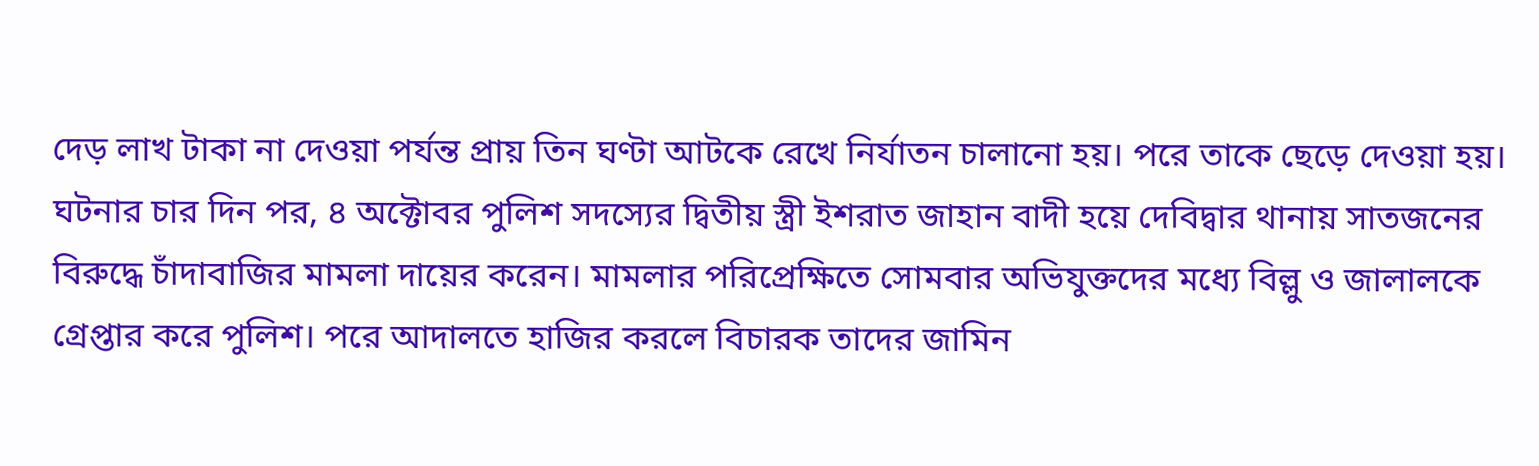দেড় লাখ টাকা না দেওয়া পর্যন্ত প্রায় তিন ঘণ্টা আটকে রেখে নির্যাতন চালানো হয়। পরে তাকে ছেড়ে দেওয়া হয়।
ঘটনার চার দিন পর, ৪ অক্টোবর পুলিশ সদস্যের দ্বিতীয় স্ত্রী ইশরাত জাহান বাদী হয়ে দেবিদ্বার থানায় সাতজনের বিরুদ্ধে চাঁদাবাজির মামলা দায়ের করেন। মামলার পরিপ্রেক্ষিতে সোমবার অভিযুক্তদের মধ্যে বিল্লু ও জালালকে গ্রেপ্তার করে পুলিশ। পরে আদালতে হাজির করলে বিচারক তাদের জামিন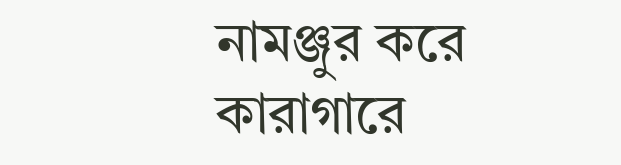নামঞ্জুর করে কারাগারে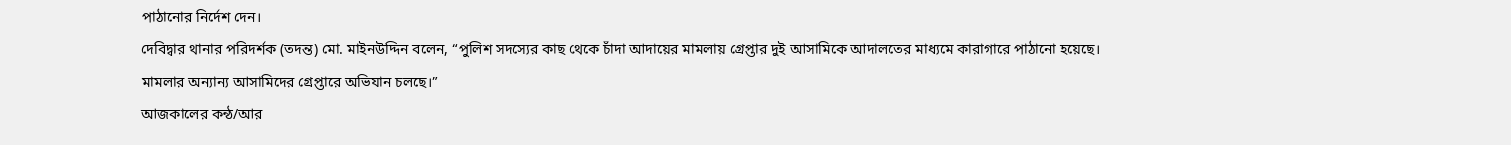পাঠানোর নির্দেশ দেন।
দেবিদ্বার থানার পরিদর্শক (তদন্ত) মো. মাইনউদ্দিন বলেন, “পুলিশ সদস্যের কাছ থেকে চাঁদা আদায়ের মামলায় গ্রেপ্তার দুই আসামিকে আদালতের মাধ্যমে কারাগারে পাঠানো হয়েছে। মামলার অন্যান্য আসামিদের গ্রেপ্তারে অভিযান চলছে।”
আজকালের কন্ঠ/আর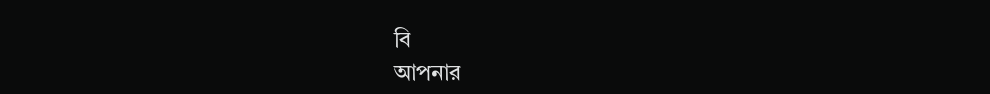বি
আপনার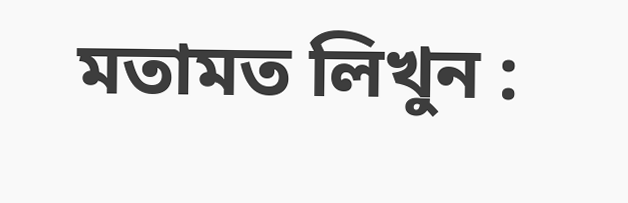মতামত লিখুন :